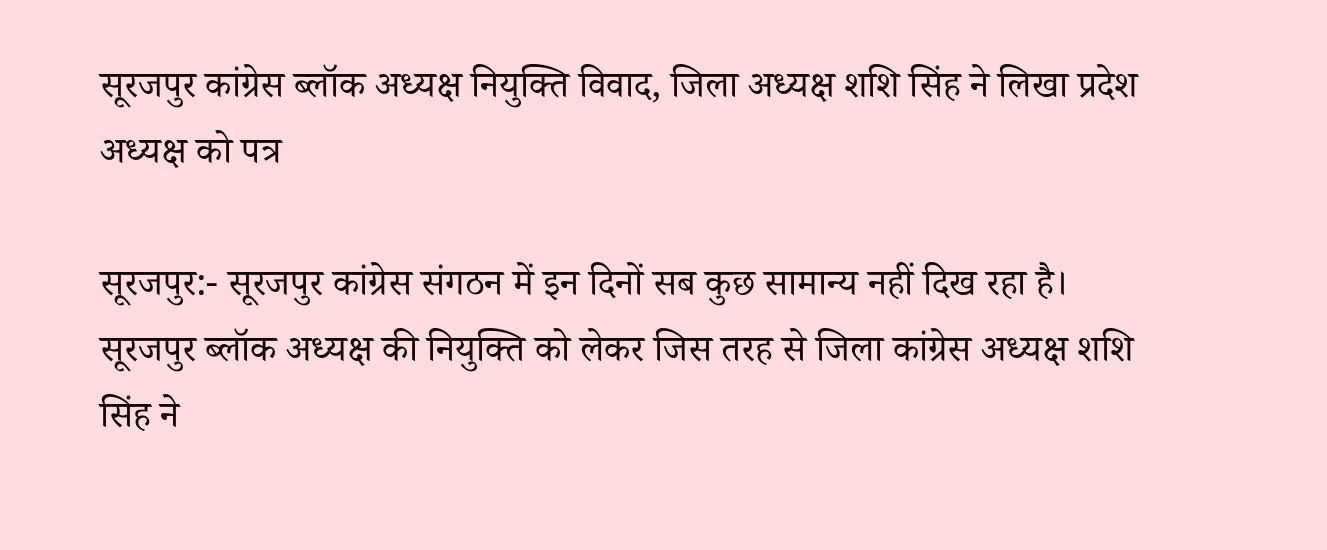सूरजपुर कांग्रेस ब्लॉक अध्यक्ष नियुक्ति विवाद, जिला अध्यक्ष शशि सिंह ने लिखा प्रदेश अध्यक्ष को पत्र

सूरजपुर:- सूरजपुर कांग्रेस संगठन में इन दिनों सब कुछ सामान्य नहीं दिख रहा है। सूरजपुर ब्लॉक अध्यक्ष की नियुक्ति को लेकर जिस तरह से जिला कांग्रेस अध्यक्ष शशि सिंह ने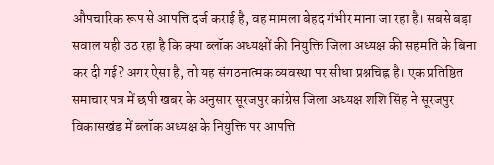औपचारिक रूप से आपत्ति दर्ज कराई है, वह मामला बेहद गंभीर माना जा रहा है। सबसे बड़ा सवाल यही उठ रहा है कि क्या ब्लॉक अध्यक्षों की नियुक्ति जिला अध्यक्ष की सहमति के बिना कर दी गई? अगर ऐसा है, तो यह संगठनात्मक व्यवस्था पर सीधा प्रश्नचिह्न है। एक प्रतिष्ठित समाचार पत्र में छपी खबर के अनुसार सूरजपुर कांग्रेस जिला अध्यक्ष शशि सिंह ने सूरजपुर विकासखंड में ब्लॉक अध्यक्ष के नियुक्ति पर आपत्ति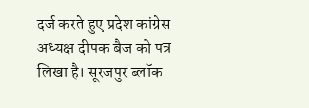दर्ज करते हुए प्रदेश कांग्रेस अध्यक्ष दीपक बैज को पत्र लिखा है। सूरजपुर ब्लॉक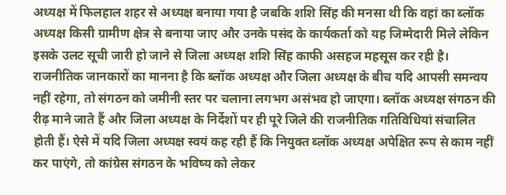अध्यक्ष में फिलहाल शहर से अध्यक्ष बनाया गया है जबकि शशि सिंह की मनसा थी कि वहां का ब्लॉक अध्यक्ष किसी ग्रामीण क्षेत्र से बनाया जाए और उनके पसंद के कार्यकर्ता को यह जिम्मेदारी मिले लेकिन इसके उलट सूची जारी हो जाने से जिला अध्यक्ष शशि सिंह काफी असहज महसूस कर रही है।
राजनीतिक जानकारों का मानना है कि ब्लॉक अध्यक्ष और जिला अध्यक्ष के बीच यदि आपसी समन्वय नहीं रहेगा, तो संगठन को जमीनी स्तर पर चलाना लगभग असंभव हो जाएगा। ब्लॉक अध्यक्ष संगठन की रीढ़ माने जाते हैं और जिला अध्यक्ष के निर्देशों पर ही पूरे जिले की राजनीतिक गतिविधियां संचालित होती हैं। ऐसे में यदि जिला अध्यक्ष स्वयं कह रही हैं कि नियुक्त ब्लॉक अध्यक्ष अपेक्षित रूप से काम नहीं कर पाएंगे, तो कांग्रेस संगठन के भविष्य को लेकर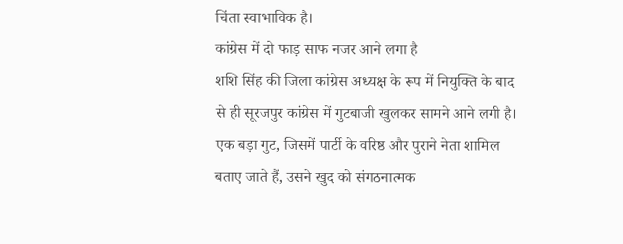चिंता स्वाभाविक है।
कांग्रेस में दो फाड़ साफ नजर आने लगा है
शशि सिंह की जिला कांग्रेस अध्यक्ष के रूप में नियुक्ति के बाद से ही सूरजपुर कांग्रेस में गुटबाजी खुलकर सामने आने लगी है। एक बड़ा गुट, जिसमें पार्टी के वरिष्ठ और पुराने नेता शामिल बताए जाते हैं, उसने खुद को संगठनात्मक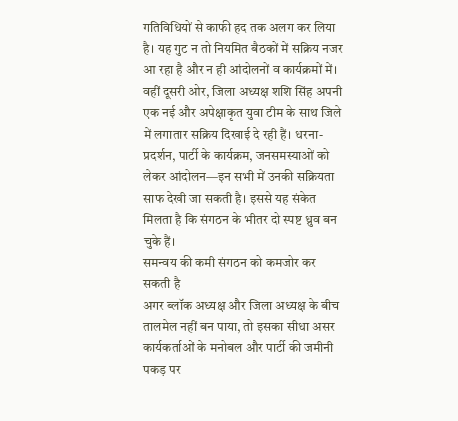गतिविधियों से काफी हद तक अलग कर लिया है। यह गुट न तो नियमित बैठकों में सक्रिय नजर आ रहा है और न ही आंदोलनों व कार्यक्रमों में।
वहीं दूसरी ओर, जिला अध्यक्ष शशि सिंह अपनी एक नई और अपेक्षाकृत युवा टीम के साथ जिले में लगातार सक्रिय दिखाई दे रही हैं। धरना-प्रदर्शन, पार्टी के कार्यक्रम, जनसमस्याओं को लेकर आंदोलन—इन सभी में उनकी सक्रियता साफ देखी जा सकती है। इससे यह संकेत मिलता है कि संगठन के भीतर दो स्पष्ट ध्रुव बन चुके हैं।
समन्वय की कमी संगठन को कमजोर कर सकती है
अगर ब्लॉक अध्यक्ष और जिला अध्यक्ष के बीच तालमेल नहीं बन पाया, तो इसका सीधा असर कार्यकर्ताओं के मनोबल और पार्टी की जमीनी पकड़ पर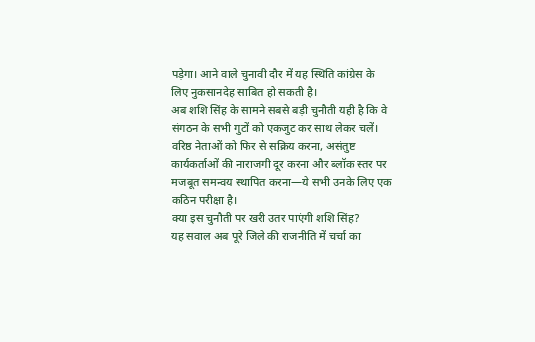पड़ेगा। आने वाले चुनावी दौर में यह स्थिति कांग्रेस के लिए नुकसानदेह साबित हो सकती है।
अब शशि सिंह के सामने सबसे बड़ी चुनौती यही है कि वे संगठन के सभी गुटों को एकजुट कर साथ लेकर चलें। वरिष्ठ नेताओं को फिर से सक्रिय करना, असंतुष्ट कार्यकर्ताओं की नाराजगी दूर करना और ब्लॉक स्तर पर मजबूत समन्वय स्थापित करना—ये सभी उनके लिए एक कठिन परीक्षा है।
क्या इस चुनौती पर खरी उतर पाएंगी शशि सिंह?
यह सवाल अब पूरे जिले की राजनीति में चर्चा का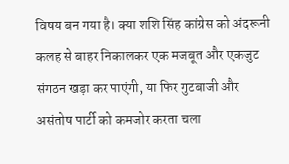विषय बन गया है। क्या शशि सिंह कांग्रेस को अंदरूनी कलह से बाहर निकालकर एक मजबूत और एकजुट संगठन खड़ा कर पाएंगी, या फिर गुटबाजी और असंतोष पार्टी को कमजोर करता चला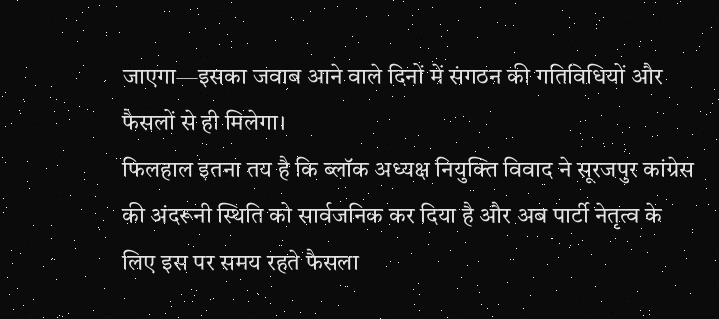जाएगा—इसका जवाब आने वाले दिनों में संगठन की गतिविधियों और फैसलों से ही मिलेगा।
फिलहाल इतना तय है कि ब्लॉक अध्यक्ष नियुक्ति विवाद ने सूरजपुर कांग्रेस की अंदरूनी स्थिति को सार्वजनिक कर दिया है और अब पार्टी नेतृत्व के लिए इस पर समय रहते फैसला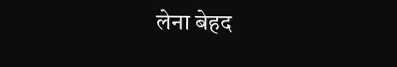लेना बेहद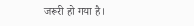जरूरी हो गया है।